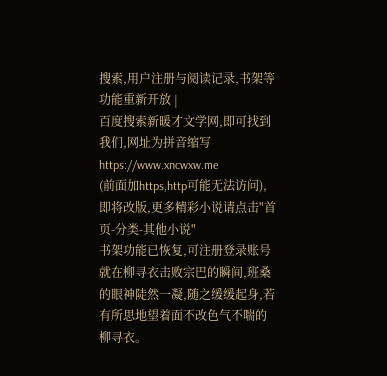搜索,用户注册与阅读记录,书架等功能重新开放 |
百度搜索新暖才文学网,即可找到我们,网址为拼音缩写https://www.xncwxw.me
(前面加https,http可能无法访问),
即将改版,更多精彩小说请点击"首页-分类-其他小说"
书架功能已恢复,可注册登录账号
就在柳寻衣击败宗巴的瞬间,班桑的眼神陡然一凝,随之缓缓起身,若有所思地望着面不改色气不喘的柳寻衣。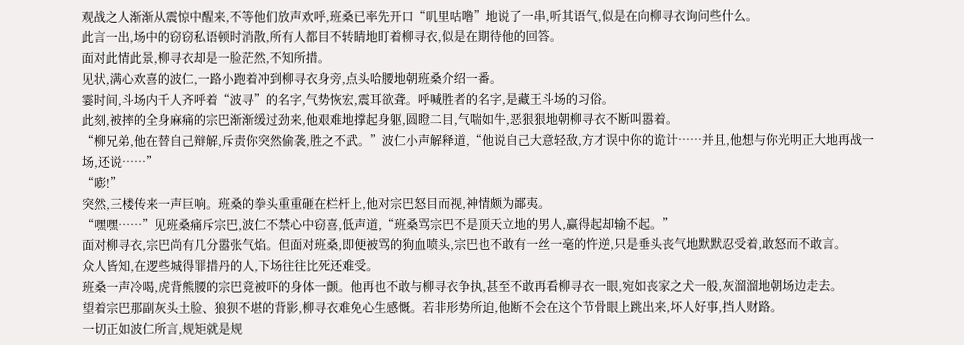观战之人渐渐从震惊中醒来,不等他们放声欢呼,班桑已率先开口“叽里咕噜”地说了一串,听其语气,似是在向柳寻衣询问些什么。
此言一出,场中的窃窃私语顿时消散,所有人都目不转睛地盯着柳寻衣,似是在期待他的回答。
面对此情此景,柳寻衣却是一脸茫然,不知所措。
见状,满心欢喜的波仁,一路小跑着冲到柳寻衣身旁,点头哈腰地朝班桑介绍一番。
霎时间,斗场内千人齐呼着“波寻”的名字,气势恢宏,震耳欲聋。呼喊胜者的名字,是藏王斗场的习俗。
此刻,被摔的全身麻痛的宗巴渐渐缓过劲来,他艰难地撑起身躯,圆瞪二目,气喘如牛,恶狠狠地朝柳寻衣不断叫嚣着。
“柳兄弟,他在替自己辩解,斥责你突然偷袭,胜之不武。”波仁小声解释道,“他说自己大意轻敌,方才误中你的诡计……并且,他想与你光明正大地再战一场,还说……”
“嘭!”
突然,三楼传来一声巨响。班桑的拳头重重砸在栏杆上,他对宗巴怒目而视,神情颇为鄙夷。
“嘿嘿……”见班桑痛斥宗巴,波仁不禁心中窃喜,低声道,“班桑骂宗巴不是顶天立地的男人,赢得起却输不起。”
面对柳寻衣,宗巴尚有几分嚣张气焰。但面对班桑,即便被骂的狗血喷头,宗巴也不敢有一丝一毫的忤逆,只是垂头丧气地默默忍受着,敢怒而不敢言。
众人皆知,在逻些城得罪措丹的人,下场往往比死还难受。
班桑一声冷喝,虎背熊腰的宗巴竟被吓的身体一颤。他再也不敢与柳寻衣争执,甚至不敢再看柳寻衣一眼,宛如丧家之犬一般,灰溜溜地朝场边走去。
望着宗巴那副灰头土脸、狼狈不堪的背影,柳寻衣难免心生感慨。若非形势所迫,他断不会在这个节骨眼上跳出来,坏人好事,挡人财路。
一切正如波仁所言,规矩就是规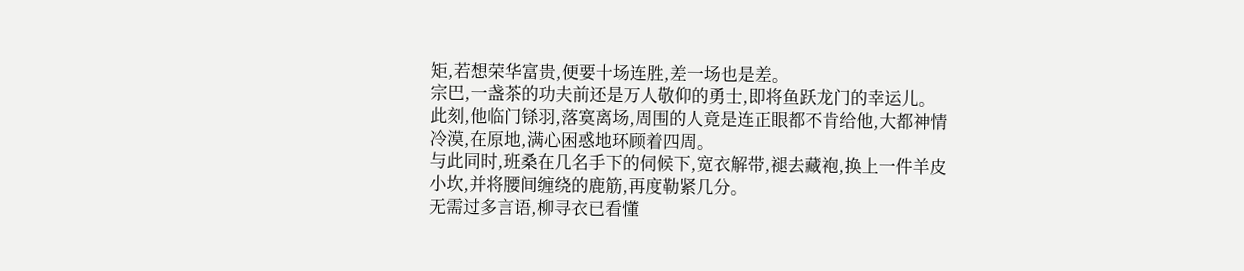矩,若想荣华富贵,便要十场连胜,差一场也是差。
宗巴,一盏茶的功夫前还是万人敬仰的勇士,即将鱼跃龙门的幸运儿。此刻,他临门铩羽,落寞离场,周围的人竟是连正眼都不肯给他,大都神情冷漠,在原地,满心困惑地环顾着四周。
与此同时,班桑在几名手下的伺候下,宽衣解带,褪去藏袍,换上一件羊皮小坎,并将腰间缠绕的鹿筋,再度勒紧几分。
无需过多言语,柳寻衣已看懂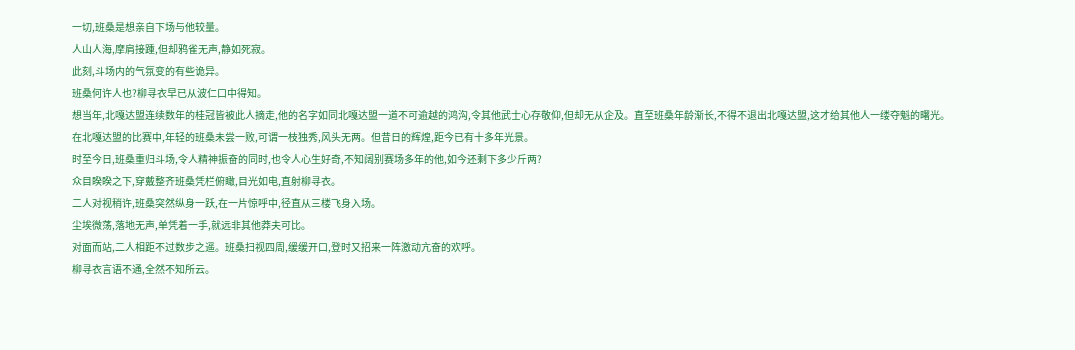一切,班桑是想亲自下场与他较量。
人山人海,摩肩接踵,但却鸦雀无声,静如死寂。
此刻,斗场内的气氛变的有些诡异。
班桑何许人也?柳寻衣早已从波仁口中得知。
想当年,北嘎达盟连续数年的桂冠皆被此人摘走,他的名字如同北嘎达盟一道不可逾越的鸿沟,令其他武士心存敬仰,但却无从企及。直至班桑年龄渐长,不得不退出北嘎达盟,这才给其他人一缕夺魁的曙光。
在北嘎达盟的比赛中,年轻的班桑未尝一败,可谓一枝独秀,风头无两。但昔日的辉煌,距今已有十多年光景。
时至今日,班桑重归斗场,令人精神振奋的同时,也令人心生好奇,不知阔别赛场多年的他,如今还剩下多少斤两?
众目睽睽之下,穿戴整齐班桑凭栏俯瞰,目光如电,直射柳寻衣。
二人对视稍许,班桑突然纵身一跃,在一片惊呼中,径直从三楼飞身入场。
尘埃微荡,落地无声,单凭着一手,就远非其他莽夫可比。
对面而站,二人相距不过数步之遥。班桑扫视四周,缓缓开口,登时又招来一阵激动亢奋的欢呼。
柳寻衣言语不通,全然不知所云。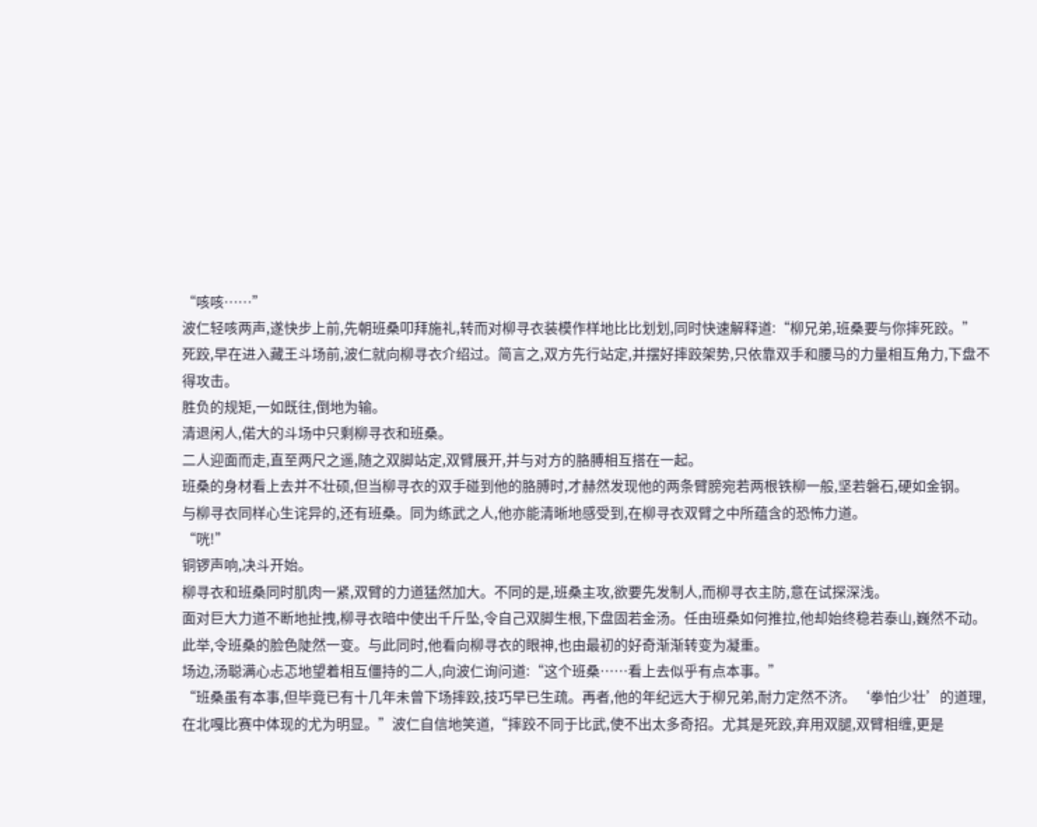“咳咳……”
波仁轻咳两声,遂快步上前,先朝班桑叩拜施礼,转而对柳寻衣装模作样地比比划划,同时快速解释道:“柳兄弟,班桑要与你摔死跤。”
死跤,早在进入藏王斗场前,波仁就向柳寻衣介绍过。简言之,双方先行站定,并摆好摔跤架势,只依靠双手和腰马的力量相互角力,下盘不得攻击。
胜负的规矩,一如既往,倒地为输。
清退闲人,偌大的斗场中只剩柳寻衣和班桑。
二人迎面而走,直至两尺之遥,随之双脚站定,双臂展开,并与对方的胳膊相互搭在一起。
班桑的身材看上去并不壮硕,但当柳寻衣的双手碰到他的胳膊时,才赫然发现他的两条臂膀宛若两根铁柳一般,坚若磐石,硬如金钢。
与柳寻衣同样心生诧异的,还有班桑。同为练武之人,他亦能清晰地感受到,在柳寻衣双臂之中所蕴含的恐怖力道。
“咣!”
铜锣声响,决斗开始。
柳寻衣和班桑同时肌肉一紧,双臂的力道猛然加大。不同的是,班桑主攻,欲要先发制人,而柳寻衣主防,意在试探深浅。
面对巨大力道不断地扯拽,柳寻衣暗中使出千斤坠,令自己双脚生根,下盘固若金汤。任由班桑如何推拉,他却始终稳若泰山,巍然不动。
此举,令班桑的脸色陡然一变。与此同时,他看向柳寻衣的眼神,也由最初的好奇渐渐转变为凝重。
场边,汤聪满心忐忑地望着相互僵持的二人,向波仁询问道:“这个班桑……看上去似乎有点本事。”
“班桑虽有本事,但毕竟已有十几年未曾下场摔跤,技巧早已生疏。再者,他的年纪远大于柳兄弟,耐力定然不济。‘拳怕少壮’的道理,在北嘎比赛中体现的尤为明显。”波仁自信地笑道,“摔跤不同于比武,使不出太多奇招。尤其是死跤,弃用双腿,双臂相缠,更是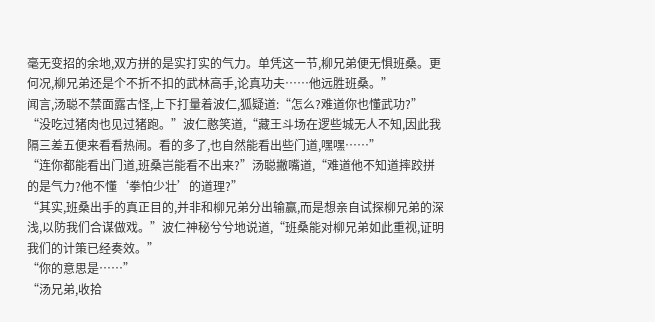毫无变招的余地,双方拼的是实打实的气力。单凭这一节,柳兄弟便无惧班桑。更何况,柳兄弟还是个不折不扣的武林高手,论真功夫……他远胜班桑。”
闻言,汤聪不禁面露古怪,上下打量着波仁,狐疑道:“怎么?难道你也懂武功?”
“没吃过猪肉也见过猪跑。”波仁憨笑道,“藏王斗场在逻些城无人不知,因此我隔三差五便来看看热闹。看的多了,也自然能看出些门道,嘿嘿……”
“连你都能看出门道,班桑岂能看不出来?”汤聪撇嘴道,“难道他不知道摔跤拼的是气力?他不懂‘拳怕少壮’的道理?”
“其实,班桑出手的真正目的,并非和柳兄弟分出输赢,而是想亲自试探柳兄弟的深浅,以防我们合谋做戏。”波仁神秘兮兮地说道,“班桑能对柳兄弟如此重视,证明我们的计策已经奏效。”
“你的意思是……”
“汤兄弟,收拾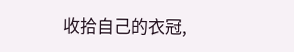收拾自己的衣冠,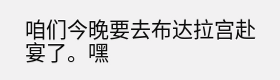咱们今晚要去布达拉宫赴宴了。嘿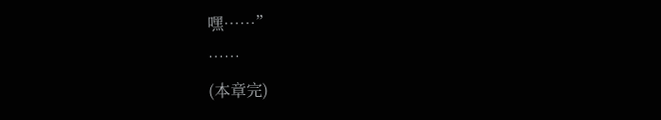嘿……”
……
(本章完)